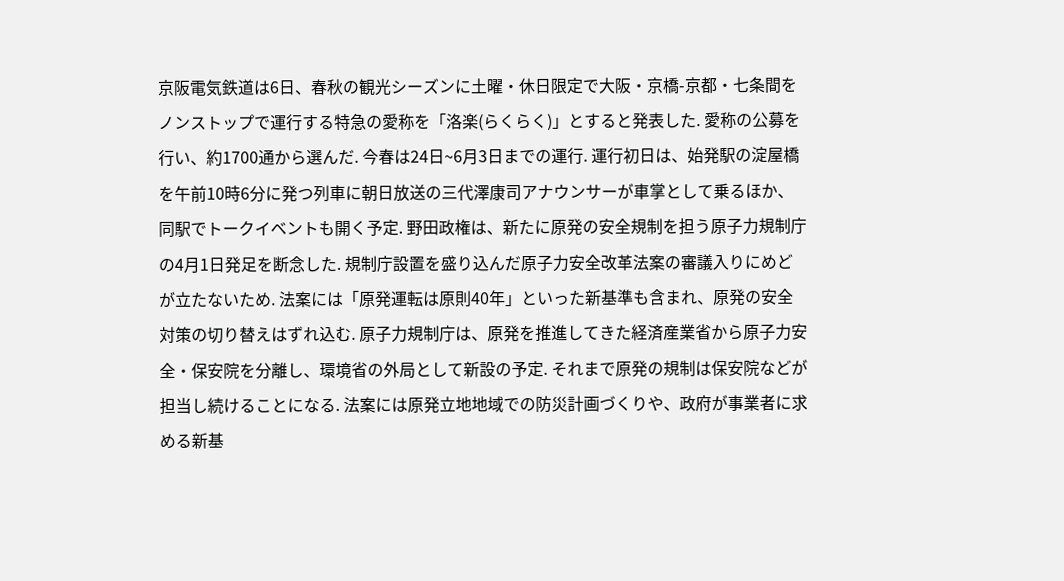京阪電気鉄道は6日、春秋の観光シーズンに土曜・休日限定で大阪・京橋-京都・七条間をノンストップで運行する特急の愛称を「洛楽(らくらく)」とすると発表した. 愛称の公募を行い、約1700通から選んだ. 今春は24日~6月3日までの運行. 運行初日は、始発駅の淀屋橋を午前10時6分に発つ列車に朝日放送の三代澤康司アナウンサーが車掌として乗るほか、同駅でトークイベントも開く予定. 野田政権は、新たに原発の安全規制を担う原子力規制庁の4月1日発足を断念した. 規制庁設置を盛り込んだ原子力安全改革法案の審議入りにめどが立たないため. 法案には「原発運転は原則40年」といった新基準も含まれ、原発の安全対策の切り替えはずれ込む. 原子力規制庁は、原発を推進してきた経済産業省から原子力安全・保安院を分離し、環境省の外局として新設の予定. それまで原発の規制は保安院などが担当し続けることになる. 法案には原発立地地域での防災計画づくりや、政府が事業者に求める新基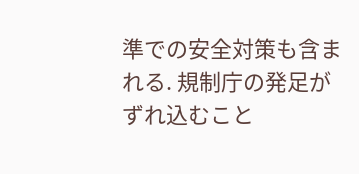準での安全対策も含まれる. 規制庁の発足がずれ込むこと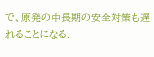で、原発の中長期の安全対策も遅れることになる.